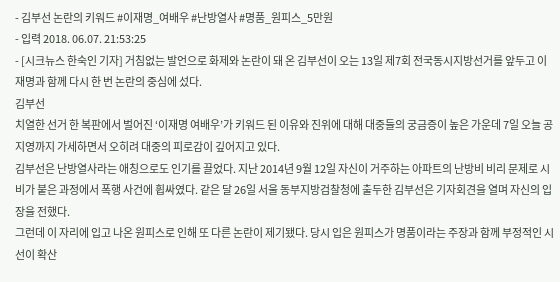- 김부선 논란의 키워드 #이재명_여배우 #난방열사 #명품_원피스_5만원
- 입력 2018. 06.07. 21:53:25
- [시크뉴스 한숙인 기자] 거침없는 발언으로 화제와 논란이 돼 온 김부선이 오는 13일 제7회 전국동시지방선거를 앞두고 이재명과 함께 다시 한 번 논란의 중심에 섰다.
김부선
치열한 선거 한 복판에서 벌어진 ‘이재명 여배우’가 키워드 된 이유와 진위에 대해 대중들의 궁금증이 높은 가운데 7일 오늘 공지영까지 가세하면서 오히려 대중의 피로감이 깊어지고 있다.
김부선은 난방열사라는 애칭으로도 인기를 끌었다. 지난 2014년 9월 12일 자신이 거주하는 아파트의 난방비 비리 문제로 시비가 붙은 과정에서 폭행 사건에 휩싸였다. 같은 달 26일 서울 동부지방검찰청에 출두한 김부선은 기자회견을 열며 자신의 입장을 전했다.
그런데 이 자리에 입고 나온 원피스로 인해 또 다른 논란이 제기됐다. 당시 입은 원피스가 명품이라는 주장과 함께 부정적인 시선이 확산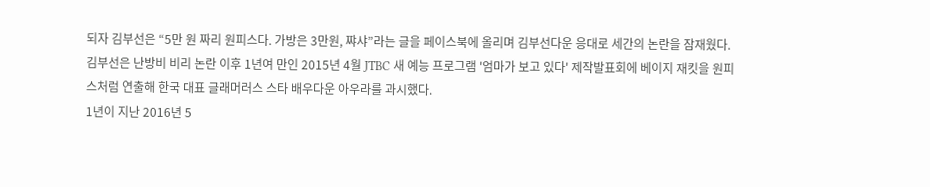되자 김부선은 “5만 원 짜리 원피스다. 가방은 3만원, 쨔샤”라는 글을 페이스북에 올리며 김부선다운 응대로 세간의 논란을 잠재웠다.
김부선은 난방비 비리 논란 이후 1년여 만인 2015년 4월 JTBC 새 예능 프로그램 '엄마가 보고 있다' 제작발표회에 베이지 재킷을 원피스처럼 연출해 한국 대표 글래머러스 스타 배우다운 아우라를 과시했다.
1년이 지난 2016년 5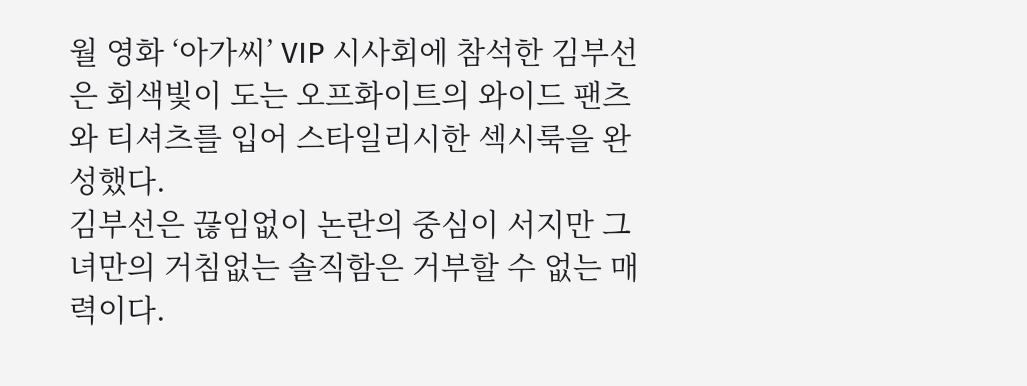월 영화 ‘아가씨’ VIP 시사회에 참석한 김부선은 회색빛이 도는 오프화이트의 와이드 팬츠와 티셔츠를 입어 스타일리시한 섹시룩을 완성했다.
김부선은 끊임없이 논란의 중심이 서지만 그녀만의 거침없는 솔직함은 거부할 수 없는 매력이다.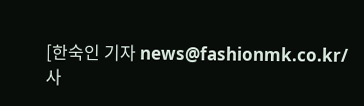[한숙인 기자 news@fashionmk.co.kr/ 사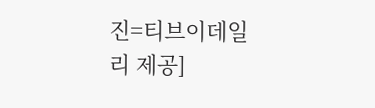진=티브이데일리 제공]